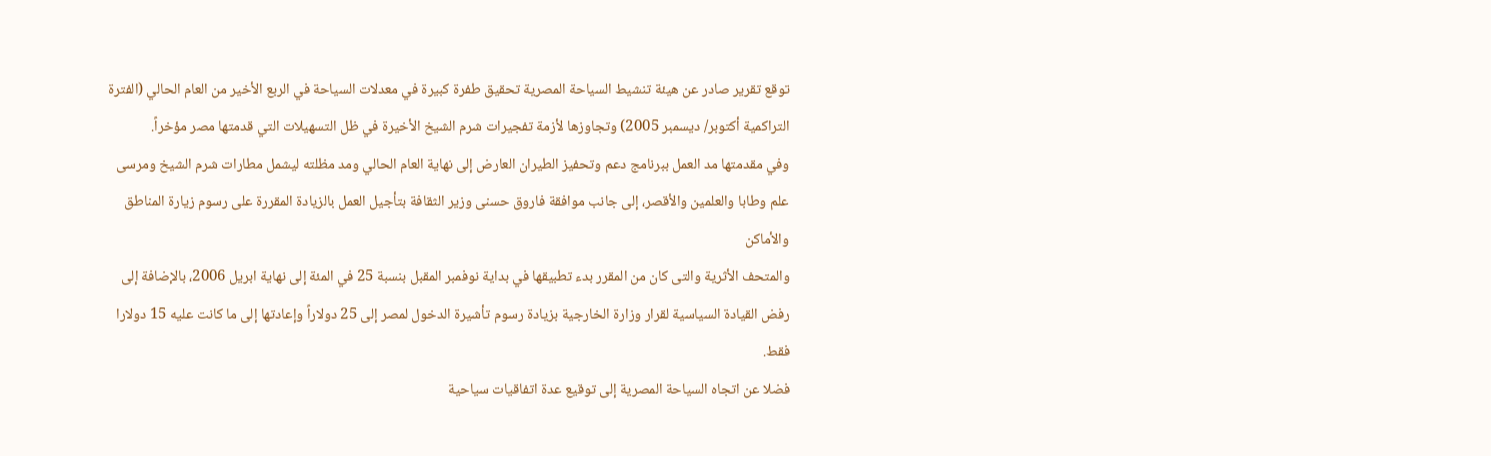توقع تقرير صادر عن هيئة تنشيط السياحة المصرية تحقيق طفرة كبيرة في معدلات السياحة في الربع الأخير من العام الحالي (الفترة التراكمية أكتوبر/ ديسمبر 2005) وتجاوزها لأزمة تفجيرات شرم الشيخ الأخيرة في ظل التسهيلات التي قدمتها مصر مؤخراً.
وفي مقدمتها مد العمل ببرنامج دعم وتحفيز الطيران العارض إلى نهاية العام الحالي ومد مظلته ليشمل مطارات شرم الشيخ ومرسى علم وطابا والعلمين والأقصر، إلى جانب موافقة فاروق حسنى وزير الثقافة بتأجيل العمل بالزيادة المقررة على رسوم زيارة المناطق والأماكن
والمتحف الأثرية والتى كان من المقرر بدء تطبيقها في بداية نوفمبر المقبل بنسبة 25 في المئة إلى نهاية ابريل 2006، بالإضافة إلى رفض القيادة السياسية لقرار وزارة الخارجية بزيادة رسوم تأشيرة الدخول لمصر إلى 25 دولاراً وإعادتها إلى ما كانت عليه 15 دولارا فقط.
فضلا عن اتجاه السياحة المصرية إلى توقيع عدة اتفاقيات سياحية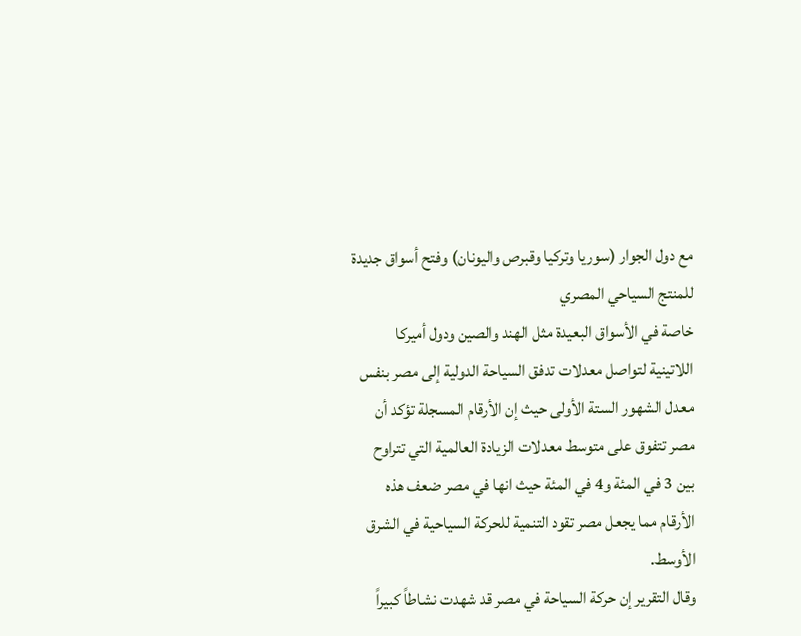مع دول الجوار (سوريا وتركيا وقبرص واليونان) وفتح أسواق جديدة للمنتج السياحي المصري
خاصة في الأسواق البعيدة مثل الهند والصين ودول أميركا اللاتينية لتواصل معدلات تدفق السياحة الدولية إلى مصر بنفس معدل الشهور الستة الأولى حيث إن الأرقام المسجلة تؤكد أن مصر تتفوق على متوسط معدلات الزيادة العالمية التي تتراوح بين 3 في المئة و4 في المئة حيث انها في مصر ضعف هذه الأرقام مما يجعل مصر تقود التنمية للحركة السياحية في الشرق الأوسط.
وقال التقرير إن حركة السياحة في مصر قد شهدت نشاطاً كبيراً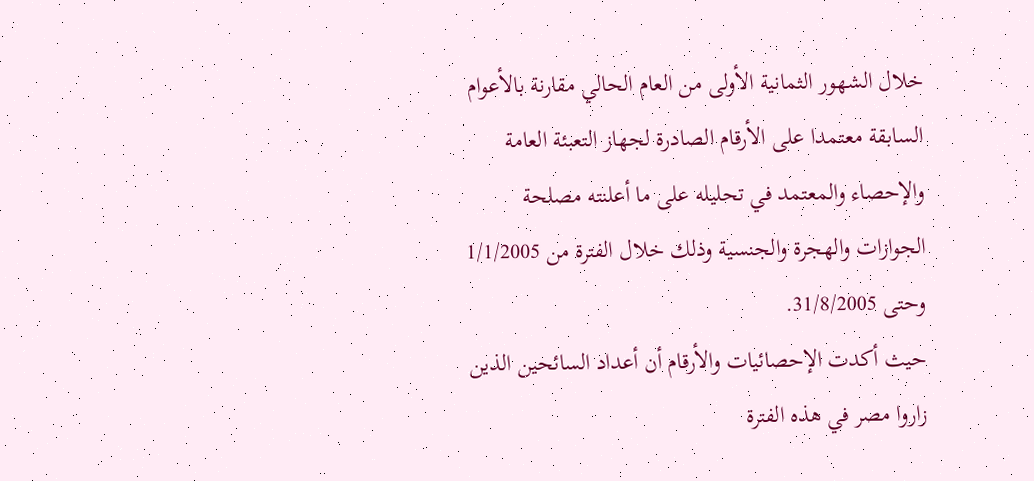خلال الشهور الثمانية الأولى من العام الحالي مقارنة بالأعوام السابقة معتمدا على الأرقام الصادرة لجهاز التعبئة العامة والإحصاء والمعتمد في تحليله على ما أعلنته مصلحة الجوازات والهجرة والجنسية وذلك خلال الفترة من 1/1/2005 وحتى 31/8/2005.
حيث أكدت الإحصائيات والأرقام أن أعداد السائحين الذين زاروا مصر في هذه الفترة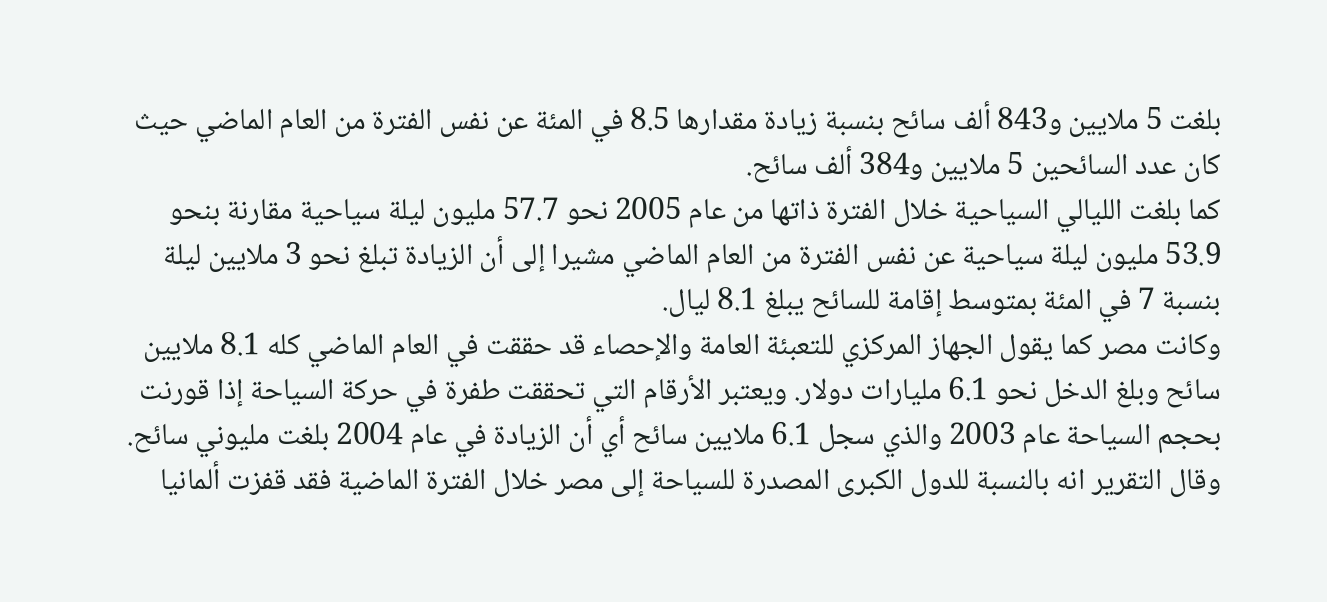بلغت 5 ملايين و843 ألف سائح بنسبة زيادة مقدارها 8.5 في المئة عن نفس الفترة من العام الماضي حيث كان عدد السائحين 5 ملايين و384 ألف سائح.
كما بلغت الليالي السياحية خلال الفترة ذاتها من عام 2005 نحو 57.7 مليون ليلة سياحية مقارنة بنحو 53.9 مليون ليلة سياحية عن نفس الفترة من العام الماضي مشيرا إلى أن الزيادة تبلغ نحو 3 ملايين ليلة بنسبة 7 في المئة بمتوسط إقامة للسائح يبلغ 8.1 ليال.
وكانت مصر كما يقول الجهاز المركزي للتعبئة العامة والإحصاء قد حققت في العام الماضي كله 8.1 ملايين سائح وبلغ الدخل نحو 6.1 مليارات دولار. ويعتبر الأرقام التي تحققت طفرة في حركة السياحة إذا قورنت بحجم السياحة عام 2003 والذي سجل 6.1 ملايين سائح أي أن الزيادة في عام 2004 بلغت مليوني سائح.
وقال التقرير انه بالنسبة للدول الكبرى المصدرة للسياحة إلى مصر خلال الفترة الماضية فقد قفزت ألمانيا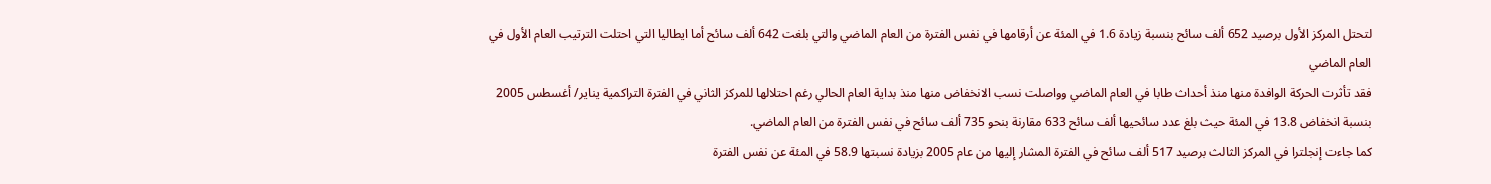لتحتل المركز الأول برصيد 652 ألف سائح بنسبة زيادة 1.6 في المئة عن أرقامها في نفس الفترة من العام الماضي والتي بلغت 642 ألف سائح أما ايطاليا التي احتلت الترتيب العام الأول في العام الماضي
فقد تأثرت الحركة الوافدة منها منذ أحداث طابا في العام الماضي وواصلت نسب الانخفاض منها منذ بداية العام الحالي رغم احتلالها للمركز الثاني في الفترة التراكمية يناير/ أغسطس 2005 بنسبة انخفاض 13.8 في المئة حيث بلغ عدد سائحيها ألف سائح 633 مقارنة بنحو 735 ألف سائح في نفس الفترة من العام الماضي.
كما جاءت إنجلترا في المركز الثالث برصيد 517 ألف سائح في الفترة المشار إليها من عام 2005 بزيادة نسبتها 58.9 في المئة عن نفس الفترة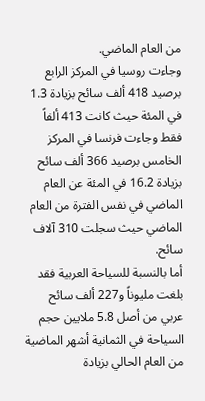من العام الماضي.
وجاءت روسيا في المركز الرابع برصيد 418 ألف سائح بزيادة 1.3 في المئة حيث كانت 413 ألفاً فقط وجاءت فرنسا في المركز الخامس برصيد 366 ألف سائح بزيادة 16.2 في المئة عن العام الماضي في نفس الفترة من العام الماضي حيث سجلت 310 آلاف سائح.
أما بالنسبة للسياحة العربية فقد بلغت مليوناً و227 ألف سائح عربي من أصل 5.8 ملايين حجم السياحة في الثمانية أشهر الماضية من العام الحالي بزيادة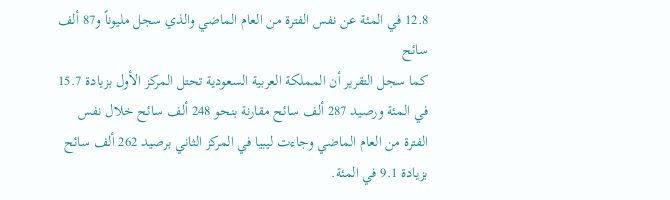12.8 في المئة عن نفس الفترة من العام الماضي والذي سجل مليوناً و87 ألف سائح
كما سجل التقرير أن المملكة العربية السعودية تحتل المركز الأول بزيادة 15.7 في المئة ورصيد 287 ألف سائح مقارنة بنحو 248 ألف سائح خلال نفس الفترة من العام الماضي وجاءت ليبيا في المركز الثاني برصيد 262 ألف سائح بزيادة 9.1 في المئة.